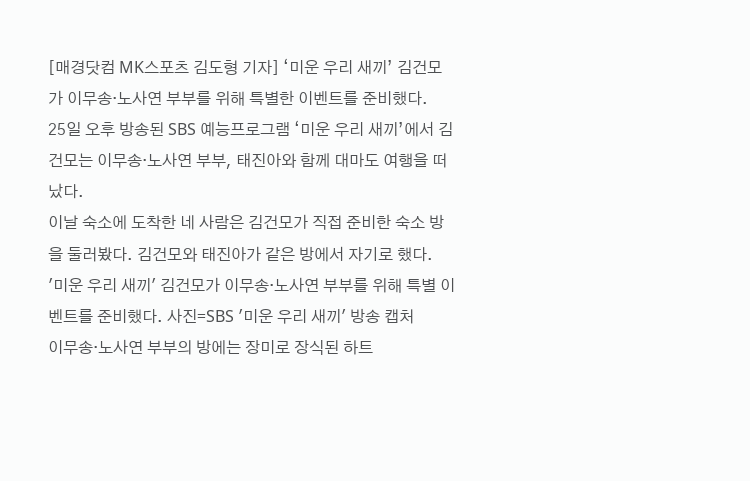[매경닷컴 MK스포츠 김도형 기자] ‘미운 우리 새끼’ 김건모가 이무송·노사연 부부를 위해 특별한 이벤트를 준비했다.
25일 오후 방송된 SBS 예능프로그램 ‘미운 우리 새끼’에서 김건모는 이무송·노사연 부부, 태진아와 함께 대마도 여행을 떠났다.
이날 숙소에 도착한 네 사람은 김건모가 직접 준비한 숙소 방을 둘러봤다. 김건모와 태진아가 같은 방에서 자기로 했다.
'미운 우리 새끼' 김건모가 이무송·노사연 부부를 위해 특별 이벤트를 준비했다. 사진=SBS '미운 우리 새끼' 방송 캡처
이무송·노사연 부부의 방에는 장미로 장식된 하트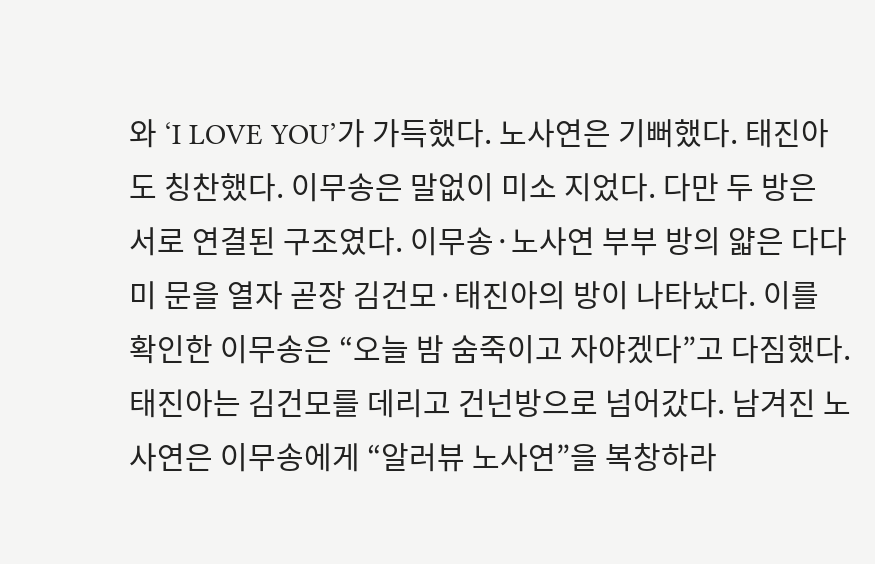와 ‘I LOVE YOU’가 가득했다. 노사연은 기뻐했다. 태진아도 칭찬했다. 이무송은 말없이 미소 지었다. 다만 두 방은 서로 연결된 구조였다. 이무송·노사연 부부 방의 얇은 다다미 문을 열자 곧장 김건모·태진아의 방이 나타났다. 이를 확인한 이무송은 “오늘 밤 숨죽이고 자야겠다”고 다짐했다.
태진아는 김건모를 데리고 건넌방으로 넘어갔다. 남겨진 노사연은 이무송에게 “알러뷰 노사연”을 복창하라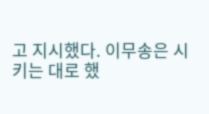고 지시했다. 이무송은 시키는 대로 했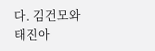다. 김건모와 태진아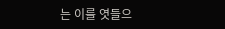는 이를 엿들으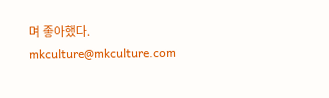며 좋아했다. mkculture@mkculture.com